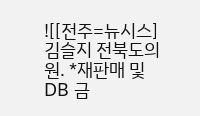![[전주=뉴시스] 김슬지 전북도의원. *재판매 및 DB 금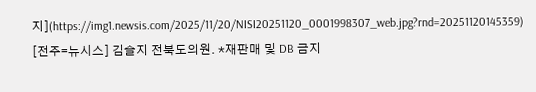지](https://img1.newsis.com/2025/11/20/NISI20251120_0001998307_web.jpg?rnd=20251120145359)
[전주=뉴시스] 김슬지 전북도의원. *재판매 및 DB 금지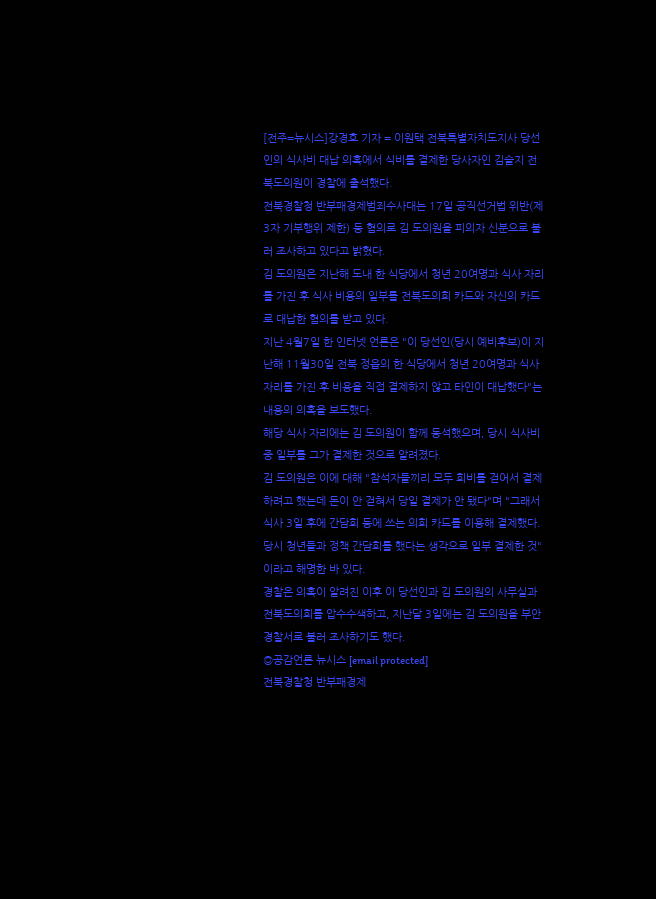[전주=뉴시스]강경호 기자 = 이원택 전북특별자치도지사 당선인의 식사비 대납 의혹에서 식비를 결제한 당사자인 김슬지 전북도의원이 경찰에 출석했다.
전북경찰청 반부패경제범죄수사대는 17일 공직선거법 위반(제3자 기부행위 제한) 등 혐의로 김 도의원을 피의자 신분으로 불러 조사하고 있다고 밝혔다.
김 도의원은 지난해 도내 한 식당에서 청년 20여명과 식사 자리를 가진 후 식사 비용의 일부를 전북도의회 카드와 자신의 카드로 대납한 혐의를 받고 있다.
지난 4월7일 한 인터넷 언론은 "이 당선인(당시 예비후보)이 지난해 11월30일 전북 정읍의 한 식당에서 청년 20여명과 식사 자리를 가진 후 비용을 직접 결제하지 않고 타인이 대납했다"는 내용의 의혹을 보도했다.
해당 식사 자리에는 김 도의원이 함께 동석했으며, 당시 식사비 중 일부를 그가 결제한 것으로 알려졌다.
김 도의원은 이에 대해 "참석자들끼리 모두 회비를 걷어서 결제하려고 했는데 돈이 안 걷혀서 당일 결제가 안 됐다"며 "그래서 식사 3일 후에 간담회 등에 쓰는 의회 카드를 이용해 결제했다. 당시 청년들과 정책 간담회를 했다는 생각으로 일부 결제한 것"이라고 해명한 바 있다.
경찰은 의혹이 알려진 이후 이 당선인과 김 도의원의 사무실과 전북도의회를 압수수색하고, 지난달 3일에는 김 도의원을 부안경찰서로 불러 조사하기도 했다.
◎공감언론 뉴시스 [email protected]
전북경찰청 반부패경제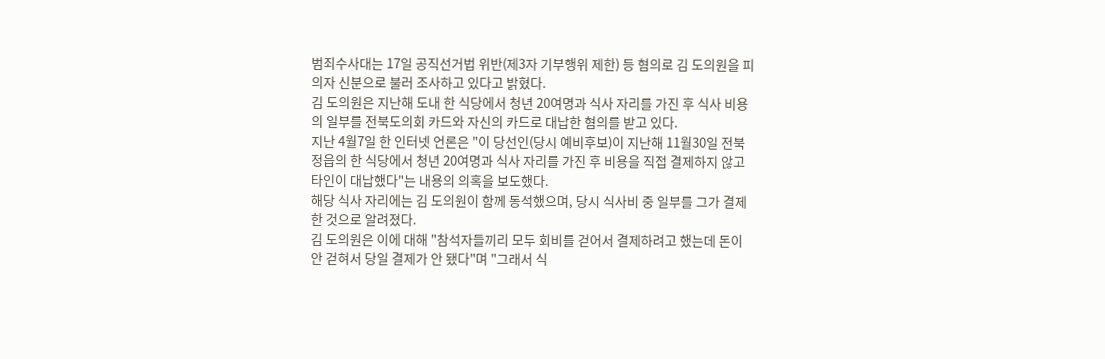범죄수사대는 17일 공직선거법 위반(제3자 기부행위 제한) 등 혐의로 김 도의원을 피의자 신분으로 불러 조사하고 있다고 밝혔다.
김 도의원은 지난해 도내 한 식당에서 청년 20여명과 식사 자리를 가진 후 식사 비용의 일부를 전북도의회 카드와 자신의 카드로 대납한 혐의를 받고 있다.
지난 4월7일 한 인터넷 언론은 "이 당선인(당시 예비후보)이 지난해 11월30일 전북 정읍의 한 식당에서 청년 20여명과 식사 자리를 가진 후 비용을 직접 결제하지 않고 타인이 대납했다"는 내용의 의혹을 보도했다.
해당 식사 자리에는 김 도의원이 함께 동석했으며, 당시 식사비 중 일부를 그가 결제한 것으로 알려졌다.
김 도의원은 이에 대해 "참석자들끼리 모두 회비를 걷어서 결제하려고 했는데 돈이 안 걷혀서 당일 결제가 안 됐다"며 "그래서 식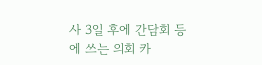사 3일 후에 간담회 등에 쓰는 의회 카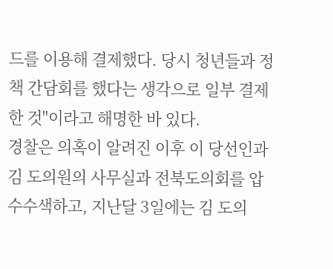드를 이용해 결제했다. 당시 청년들과 정책 간담회를 했다는 생각으로 일부 결제한 것"이라고 해명한 바 있다.
경찰은 의혹이 알려진 이후 이 당선인과 김 도의원의 사무실과 전북도의회를 압수수색하고, 지난달 3일에는 김 도의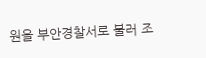원을 부안경찰서로 불러 조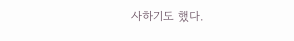사하기도 했다.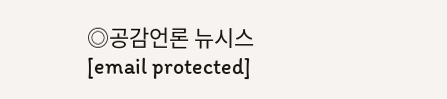◎공감언론 뉴시스 [email protected]